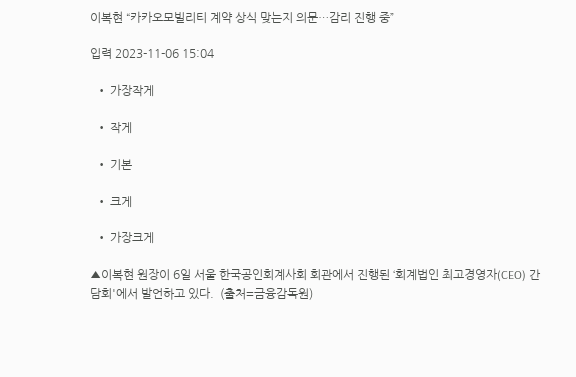이복현 “카카오모빌리티 계약 상식 맞는지 의문…감리 진행 중”

입력 2023-11-06 15:04

  • 가장작게

  • 작게

  • 기본

  • 크게

  • 가장크게

▲이복현 원장이 6일 서울 한국공인회계사회 회관에서 진행된 ‘회계법인 최고경영자(CEO) 간담회'에서 발언하고 있다.  (출처=금융감독원)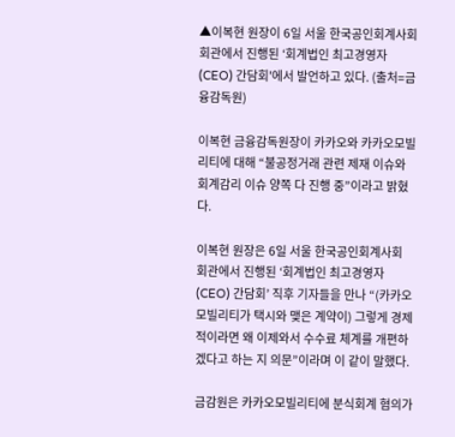▲이복현 원장이 6일 서울 한국공인회계사회 회관에서 진행된 ‘회계법인 최고경영자(CEO) 간담회'에서 발언하고 있다. (출처=금융감독원)

이복현 금융감독원장이 카카오와 카카오모빌리티에 대해 “불공정거래 관련 제재 이슈와 회계감리 이슈 양쪽 다 진행 중”이라고 밝혔다.

이복현 원장은 6일 서울 한국공인회계사회 회관에서 진행된 ‘회계법인 최고경영자(CEO) 간담회’ 직후 기자들을 만나 “(카카오모빌리티가 택시와 맺은 계약이) 그렇게 경제적이라면 왜 이제와서 수수료 체계를 개편하겠다고 하는 지 의문”이라며 이 같이 말했다.

금감원은 카카오모빌리티에 분식회계 혐의가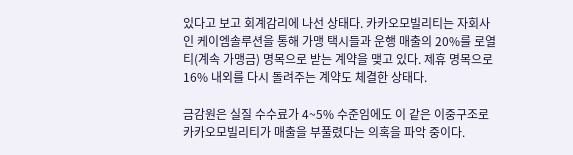있다고 보고 회계감리에 나선 상태다. 카카오모빌리티는 자회사인 케이엠솔루션을 통해 가맹 택시들과 운행 매출의 20%를 로열티(계속 가맹금) 명목으로 받는 계약을 맺고 있다. 제휴 명목으로 16% 내외를 다시 돌려주는 계약도 체결한 상태다.

금감원은 실질 수수료가 4~5% 수준임에도 이 같은 이중구조로 카카오모빌리티가 매출을 부풀렸다는 의혹을 파악 중이다.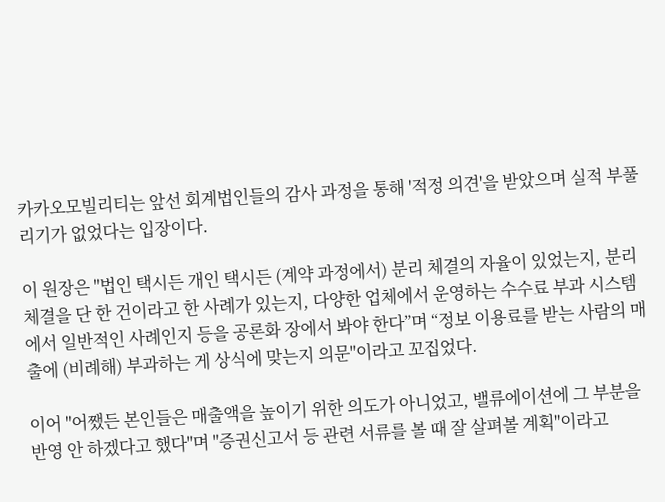카카오모빌리티는 앞선 회계법인들의 감사 과정을 통해 '적정 의견'을 받았으며 실적 부풀리기가 없었다는 입장이다.

이 원장은 "법인 택시든 개인 택시든 (계약 과정에서) 분리 체결의 자율이 있었는지, 분리 체결을 단 한 건이라고 한 사례가 있는지, 다양한 업체에서 운영하는 수수료 부과 시스템에서 일반적인 사례인지 등을 공론화 장에서 봐야 한다”며 “정보 이용료를 받는 사람의 매출에 (비례해) 부과하는 게 상식에 맞는지 의문"이라고 꼬집었다.

이어 "어쨌든 본인들은 매출액을 높이기 위한 의도가 아니었고, 밸류에이션에 그 부분을 반영 안 하겠다고 했다"며 "증권신고서 등 관련 서류를 볼 때 잘 살펴볼 계획"이라고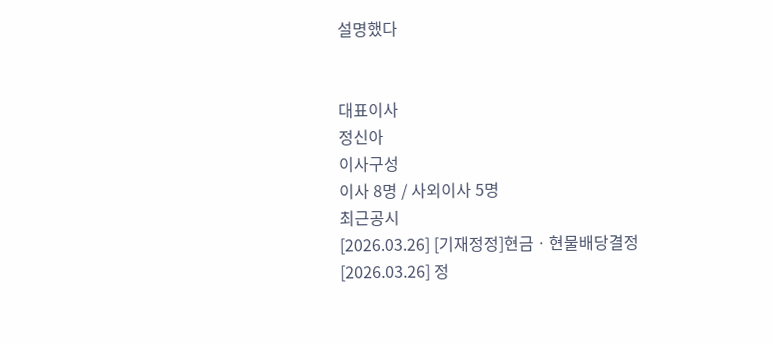설명했다


대표이사
정신아
이사구성
이사 8명 / 사외이사 5명
최근공시
[2026.03.26] [기재정정]현금ㆍ현물배당결정
[2026.03.26] 정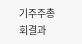기주주총회결과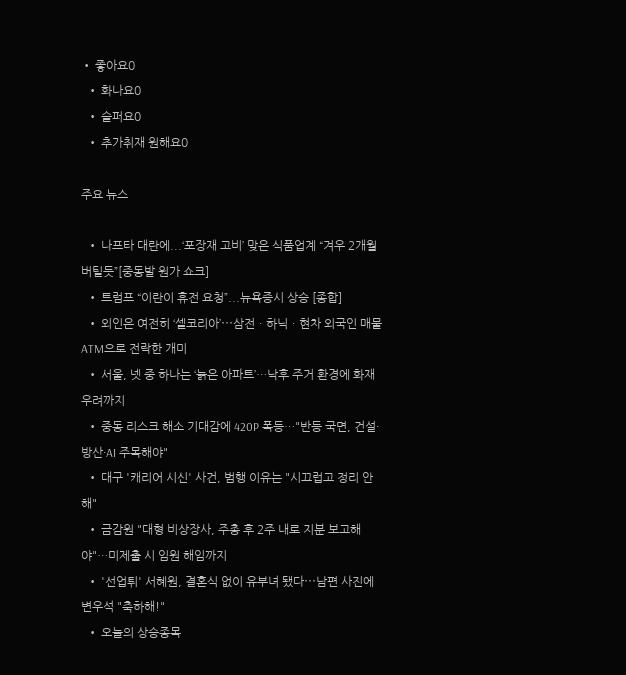• 좋아요0
  • 화나요0
  • 슬퍼요0
  • 추가취재 원해요0

주요 뉴스

  • 나프타 대란에...‘포장재 고비’ 맞은 식품업계 “겨우 2개월 버틸듯”[중동발 원가 쇼크]
  • 트럼프 “이란이 휴전 요청”...뉴욕증시 상승 [종합]
  • 외인은 여전히 ‘셀코리아’⋯삼전ㆍ하닉ㆍ현차 외국인 매물 ATM으로 전락한 개미
  • 서울, 넷 중 하나는 ‘늙은 아파트’…낙후 주거 환경에 화재 우려까지
  • 중동 리스크 해소 기대감에 420P 폭등…"반등 국면, 건설·방산·AI 주목해야"
  • 대구 '캐리어 시신' 사건, 범행 이유는 "시끄럽고 정리 안해"
  • 금감원 "대형 비상장사, 주총 후 2주 내로 지분 보고해야"…미제출 시 임원 해임까지
  • '선업튀' 서혜원, 결혼식 없이 유부녀 됐다⋯남편 사진에 변우석 "축하해!"
  • 오늘의 상승종목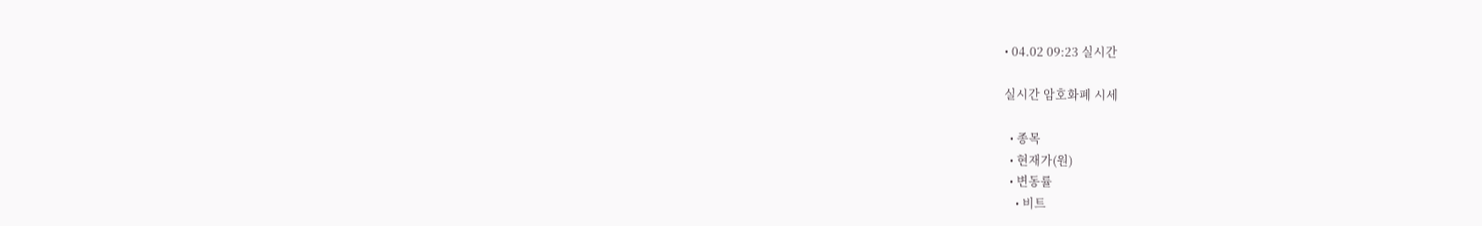• 04.02 09:23 실시간

실시간 암호화폐 시세

  • 종목
  • 현재가(원)
  • 변동률
    • 비트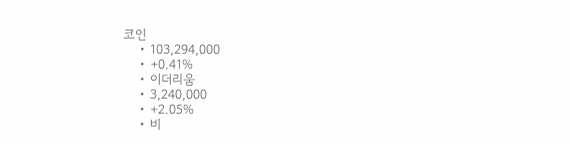코인
    • 103,294,000
    • +0.41%
    • 이더리움
    • 3,240,000
    • +2.05%
    • 비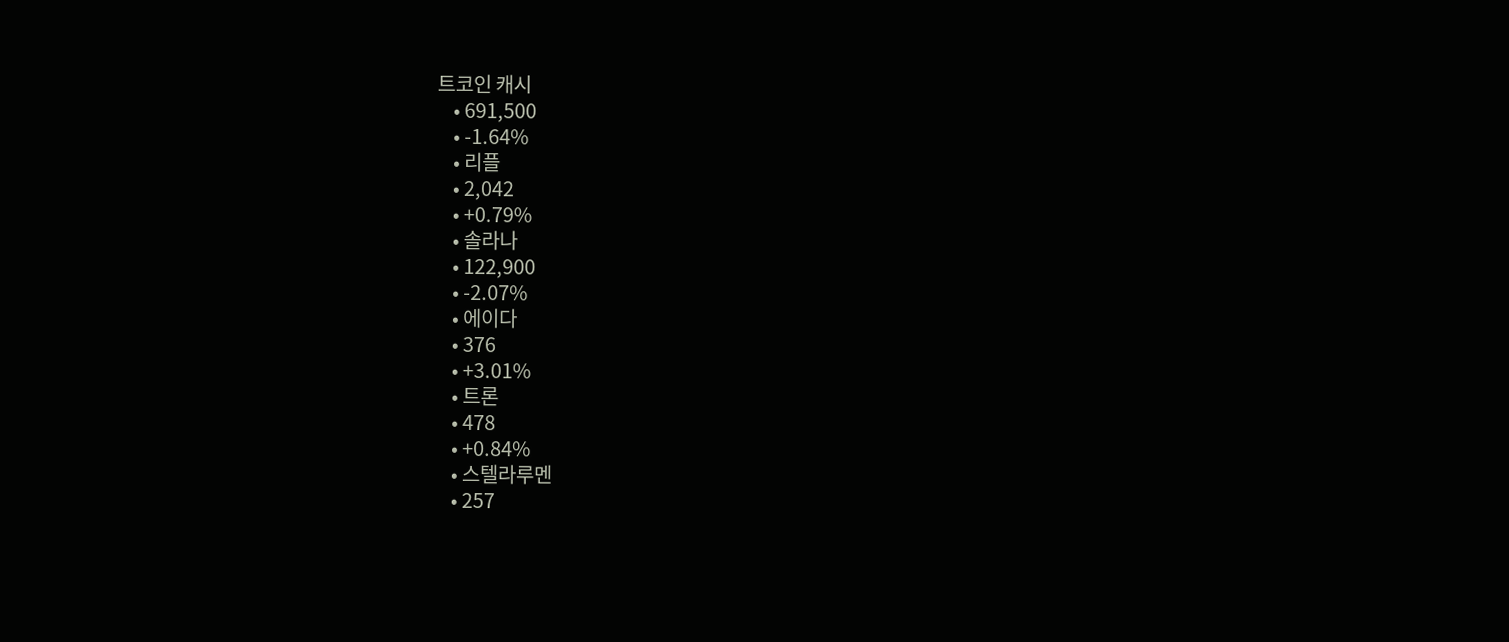트코인 캐시
    • 691,500
    • -1.64%
    • 리플
    • 2,042
    • +0.79%
    • 솔라나
    • 122,900
    • -2.07%
    • 에이다
    • 376
    • +3.01%
    • 트론
    • 478
    • +0.84%
    • 스텔라루멘
    • 257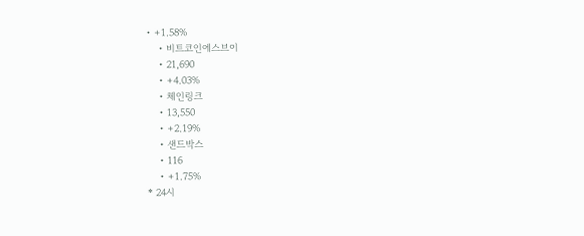• +1.58%
    • 비트코인에스브이
    • 21,690
    • +4.03%
    • 체인링크
    • 13,550
    • +2.19%
    • 샌드박스
    • 116
    • +1.75%
* 24시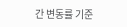간 변동률 기준